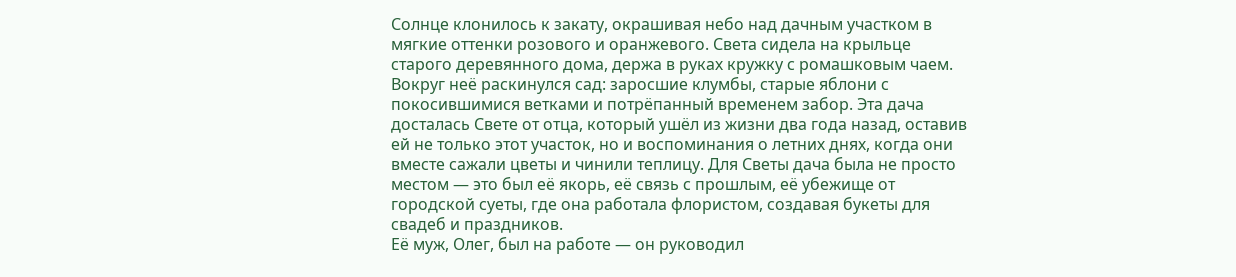Солнце клонилось к закату, окрашивая небо над дачным участком в мягкие оттенки розового и оранжевого. Света сидела на крыльце старого деревянного дома, держа в руках кружку с ромашковым чаем. Вокруг неё раскинулся сад: заросшие клумбы, старые яблони с покосившимися ветками и потрёпанный временем забор. Эта дача досталась Свете от отца, который ушёл из жизни два года назад, оставив ей не только этот участок, но и воспоминания о летних днях, когда они вместе сажали цветы и чинили теплицу. Для Светы дача была не просто местом — это был её якорь, её связь с прошлым, её убежище от городской суеты, где она работала флористом, создавая букеты для свадеб и праздников.
Её муж, Олег, был на работе — он руководил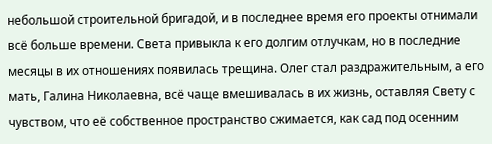небольшой строительной бригадой, и в последнее время его проекты отнимали всё больше времени. Света привыкла к его долгим отлучкам, но в последние месяцы в их отношениях появилась трещина. Олег стал раздражительным, а его мать, Галина Николаевна, всё чаще вмешивалась в их жизнь, оставляя Свету с чувством, что её собственное пространство сжимается, как сад под осенним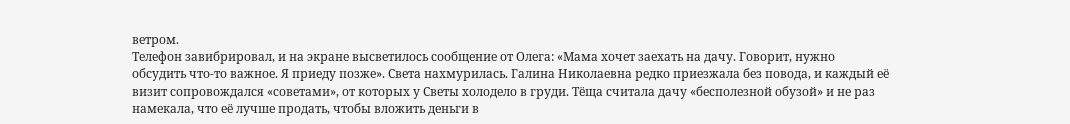ветром.
Телефон завибрировал, и на экране высветилось сообщение от Олега: «Мама хочет заехать на дачу. Говорит, нужно обсудить что-то важное. Я приеду позже». Света нахмурилась. Галина Николаевна редко приезжала без повода, и каждый её визит сопровождался «советами», от которых у Светы холодело в груди. Тёща считала дачу «бесполезной обузой» и не раз намекала, что её лучше продать, чтобы вложить деньги в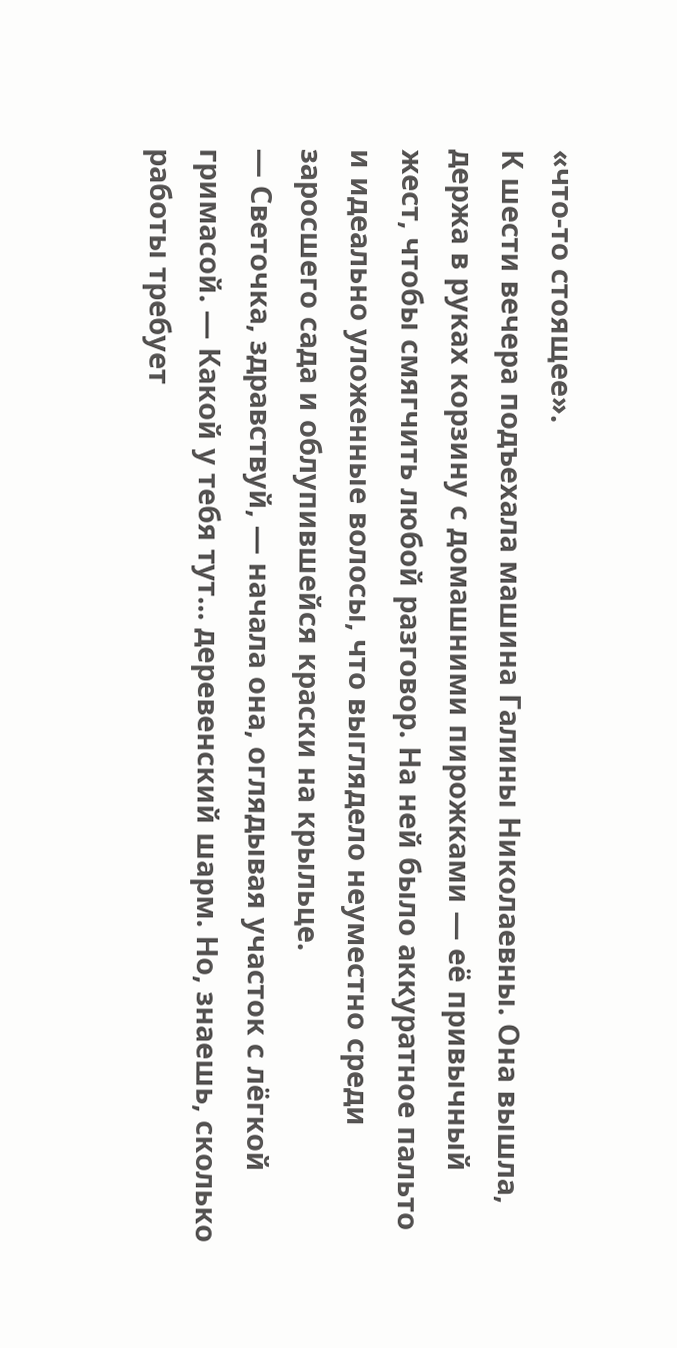«что-то стоящее».
К шести вечера подъехала машина Галины Николаевны. Она вышла, держа в руках корзину с домашними пирожками — её привычный жест, чтобы смягчить любой разговор. На ней было аккуратное пальто и идеально уложенные волосы, что выглядело неуместно среди заросшего сада и облупившейся краски на крыльце.
— Светочка, здравствуй, — начала она, оглядывая участок с лёгкой гримасой. — Какой у тебя тут... деревенский шарм. Но, знаешь, сколько работы требует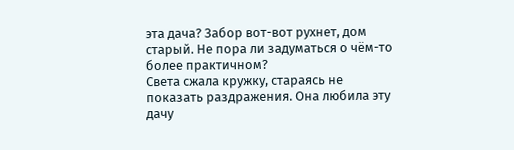эта дача? Забор вот-вот рухнет, дом старый. Не пора ли задуматься о чём-то более практичном?
Света сжала кружку, стараясь не показать раздражения. Она любила эту дачу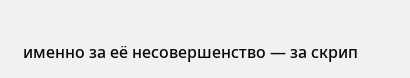именно за её несовершенство — за скрип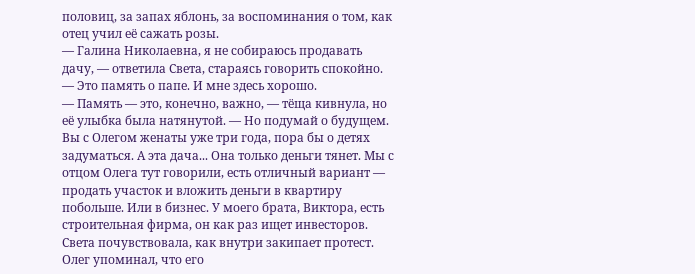половиц, за запах яблонь, за воспоминания о том, как отец учил её сажать розы.
— Галина Николаевна, я не собираюсь продавать дачу, — ответила Света, стараясь говорить спокойно. — Это память о папе. И мне здесь хорошо.
— Память — это, конечно, важно, — тёща кивнула, но её улыбка была натянутой. — Но подумай о будущем. Вы с Олегом женаты уже три года, пора бы о детях задуматься. А эта дача... Она только деньги тянет. Мы с отцом Олега тут говорили, есть отличный вариант — продать участок и вложить деньги в квартиру побольше. Или в бизнес. У моего брата, Виктора, есть строительная фирма, он как раз ищет инвесторов.
Света почувствовала, как внутри закипает протест. Олег упоминал, что его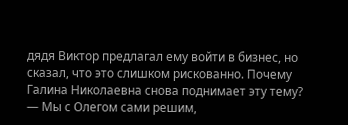дядя Виктор предлагал ему войти в бизнес, но сказал, что это слишком рискованно. Почему Галина Николаевна снова поднимает эту тему?
— Мы с Олегом сами решим,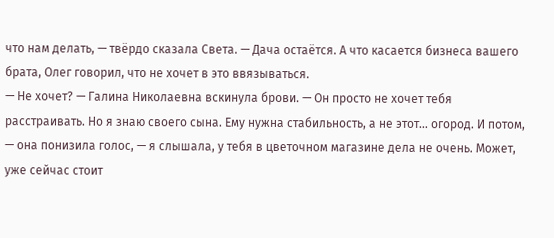что нам делать, — твёрдо сказала Света. — Дача остаётся. А что касается бизнеса вашего брата, Олег говорил, что не хочет в это ввязываться.
— Не хочет? — Галина Николаевна вскинула брови. — Он просто не хочет тебя расстраивать. Но я знаю своего сына. Ему нужна стабильность, а не этот... огород. И потом, — она понизила голос, — я слышала, у тебя в цветочном магазине дела не очень. Может, уже сейчас стоит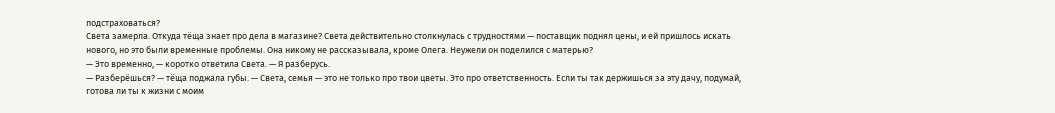подстраховаться?
Света замерла. Откуда тёща знает про дела в магазине? Света действительно столкнулась с трудностями — поставщик поднял цены, и ей пришлось искать нового, но это были временные проблемы. Она никому не рассказывала, кроме Олега. Неужели он поделился с матерью?
— Это временно, — коротко ответила Света. — Я разберусь.
— Разберёшься? — тёща поджала губы. — Света, семья — это не только про твои цветы. Это про ответственность. Если ты так держишься за эту дачу, подумай, готова ли ты к жизни с моим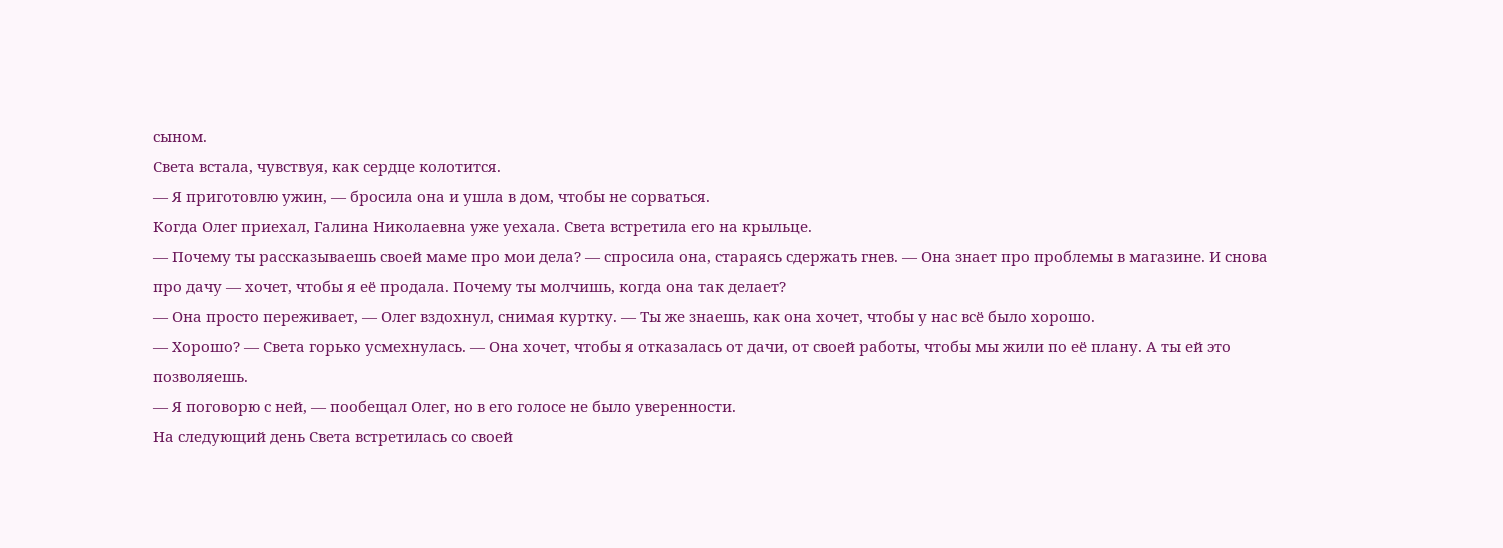сыном.
Света встала, чувствуя, как сердце колотится.
— Я приготовлю ужин, — бросила она и ушла в дом, чтобы не сорваться.
Когда Олег приехал, Галина Николаевна уже уехала. Света встретила его на крыльце.
— Почему ты рассказываешь своей маме про мои дела? — спросила она, стараясь сдержать гнев. — Она знает про проблемы в магазине. И снова про дачу — хочет, чтобы я её продала. Почему ты молчишь, когда она так делает?
— Она просто переживает, — Олег вздохнул, снимая куртку. — Ты же знаешь, как она хочет, чтобы у нас всё было хорошо.
— Хорошо? — Света горько усмехнулась. — Она хочет, чтобы я отказалась от дачи, от своей работы, чтобы мы жили по её плану. А ты ей это позволяешь.
— Я поговорю с ней, — пообещал Олег, но в его голосе не было уверенности.
На следующий день Света встретилась со своей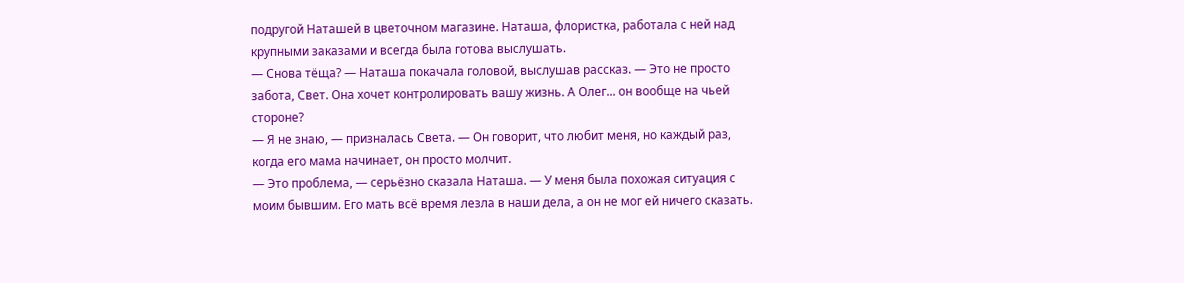подругой Наташей в цветочном магазине. Наташа, флористка, работала с ней над крупными заказами и всегда была готова выслушать.
— Снова тёща? — Наташа покачала головой, выслушав рассказ. — Это не просто забота, Свет. Она хочет контролировать вашу жизнь. А Олег... он вообще на чьей стороне?
— Я не знаю, — призналась Света. — Он говорит, что любит меня, но каждый раз, когда его мама начинает, он просто молчит.
— Это проблема, — серьёзно сказала Наташа. — У меня была похожая ситуация с моим бывшим. Его мать всё время лезла в наши дела, а он не мог ей ничего сказать.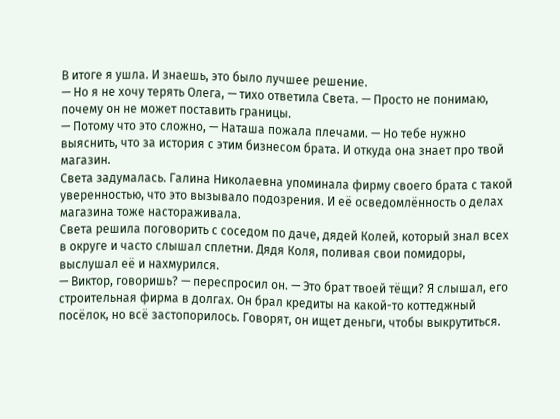В итоге я ушла. И знаешь, это было лучшее решение.
— Но я не хочу терять Олега, — тихо ответила Света. — Просто не понимаю, почему он не может поставить границы.
— Потому что это сложно, — Наташа пожала плечами. — Но тебе нужно выяснить, что за история с этим бизнесом брата. И откуда она знает про твой магазин.
Света задумалась. Галина Николаевна упоминала фирму своего брата с такой уверенностью, что это вызывало подозрения. И её осведомлённость о делах магазина тоже настораживала.
Света решила поговорить с соседом по даче, дядей Колей, который знал всех в округе и часто слышал сплетни. Дядя Коля, поливая свои помидоры, выслушал её и нахмурился.
— Виктор, говоришь? — переспросил он. — Это брат твоей тёщи? Я слышал, его строительная фирма в долгах. Он брал кредиты на какой-то коттеджный посёлок, но всё застопорилось. Говорят, он ищет деньги, чтобы выкрутиться.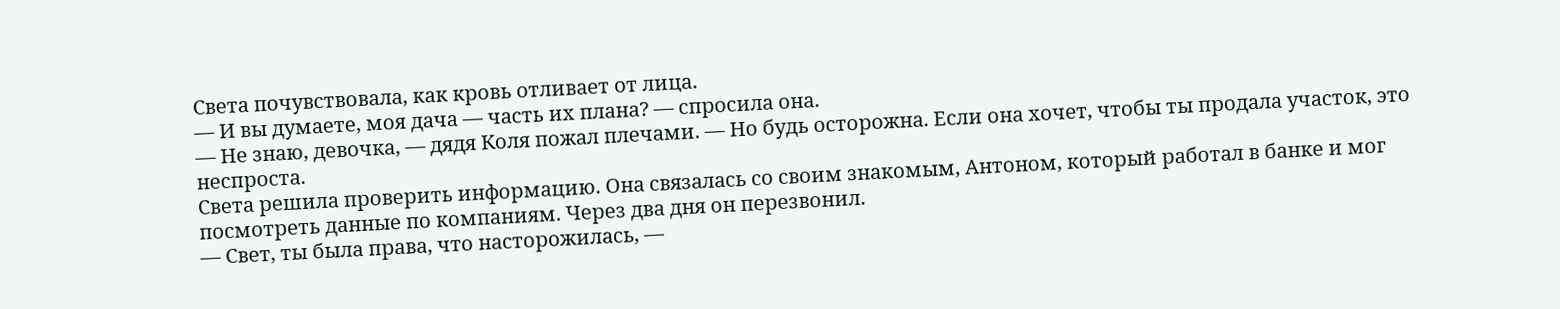Света почувствовала, как кровь отливает от лица.
— И вы думаете, моя дача — часть их плана? — спросила она.
— Не знаю, девочка, — дядя Коля пожал плечами. — Но будь осторожна. Если она хочет, чтобы ты продала участок, это неспроста.
Света решила проверить информацию. Она связалась со своим знакомым, Антоном, который работал в банке и мог посмотреть данные по компаниям. Через два дня он перезвонил.
— Свет, ты была права, что насторожилась, —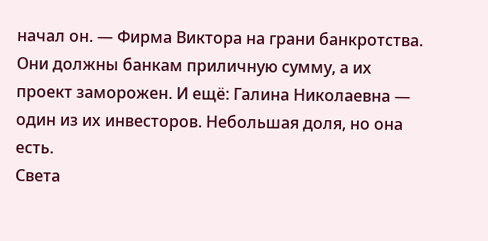начал он. — Фирма Виктора на грани банкротства. Они должны банкам приличную сумму, а их проект заморожен. И ещё: Галина Николаевна — один из их инвесторов. Небольшая доля, но она есть.
Света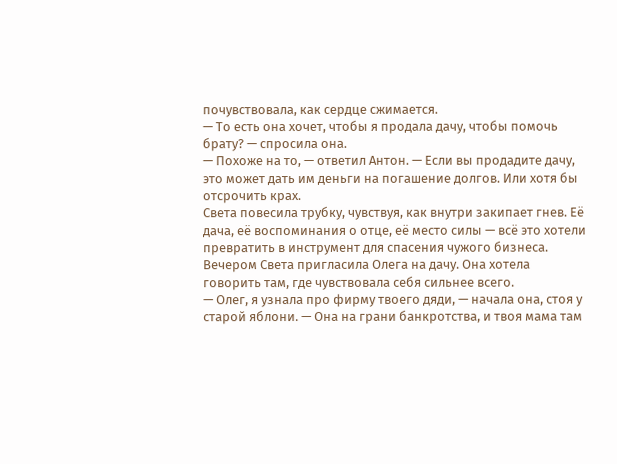почувствовала, как сердце сжимается.
— То есть она хочет, чтобы я продала дачу, чтобы помочь брату? — спросила она.
— Похоже на то, — ответил Антон. — Если вы продадите дачу, это может дать им деньги на погашение долгов. Или хотя бы отсрочить крах.
Света повесила трубку, чувствуя, как внутри закипает гнев. Её дача, её воспоминания о отце, её место силы — всё это хотели превратить в инструмент для спасения чужого бизнеса.
Вечером Света пригласила Олега на дачу. Она хотела говорить там, где чувствовала себя сильнее всего.
— Олег, я узнала про фирму твоего дяди, — начала она, стоя у старой яблони. — Она на грани банкротства, и твоя мама там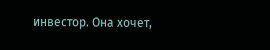инвестор. Она хочет,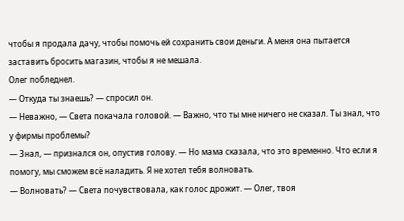чтобы я продала дачу, чтобы помочь ей сохранить свои деньги. А меня она пытается заставить бросить магазин, чтобы я не мешала.
Олег побледнел.
— Откуда ты знаешь? — спросил он.
— Неважно, — Света покачала головой. — Важно, что ты мне ничего не сказал. Ты знал, что у фирмы проблемы?
— Знал, — признался он, опустив голову. — Но мама сказала, что это временно. Что если я помогу, мы сможем всё наладить. Я не хотел тебя волновать.
— Волновать? — Света почувствовала, как голос дрожит. — Олег, твоя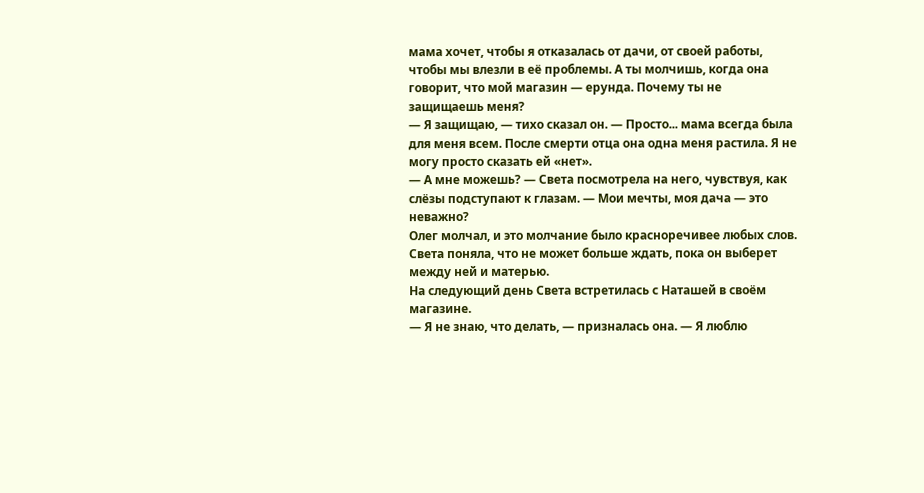мама хочет, чтобы я отказалась от дачи, от своей работы, чтобы мы влезли в её проблемы. А ты молчишь, когда она говорит, что мой магазин — ерунда. Почему ты не защищаешь меня?
— Я защищаю, — тихо сказал он. — Просто... мама всегда была для меня всем. После смерти отца она одна меня растила. Я не могу просто сказать ей «нет».
— А мне можешь? — Света посмотрела на него, чувствуя, как слёзы подступают к глазам. — Мои мечты, моя дача — это неважно?
Олег молчал, и это молчание было красноречивее любых слов. Света поняла, что не может больше ждать, пока он выберет между ней и матерью.
На следующий день Света встретилась с Наташей в своём магазине.
— Я не знаю, что делать, — призналась она. — Я люблю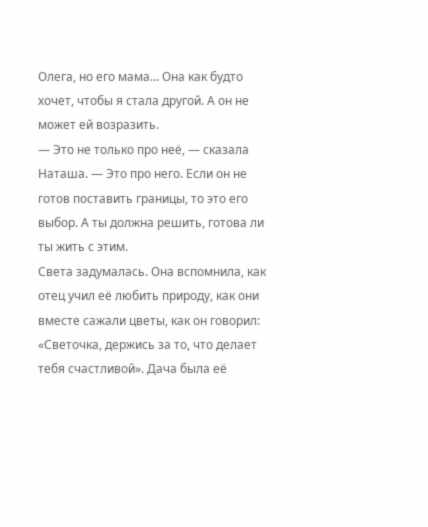Олега, но его мама... Она как будто хочет, чтобы я стала другой. А он не может ей возразить.
— Это не только про неё, — сказала Наташа. — Это про него. Если он не готов поставить границы, то это его выбор. А ты должна решить, готова ли ты жить с этим.
Света задумалась. Она вспомнила, как отец учил её любить природу, как они вместе сажали цветы, как он говорил: «Светочка, держись за то, что делает тебя счастливой». Дача была её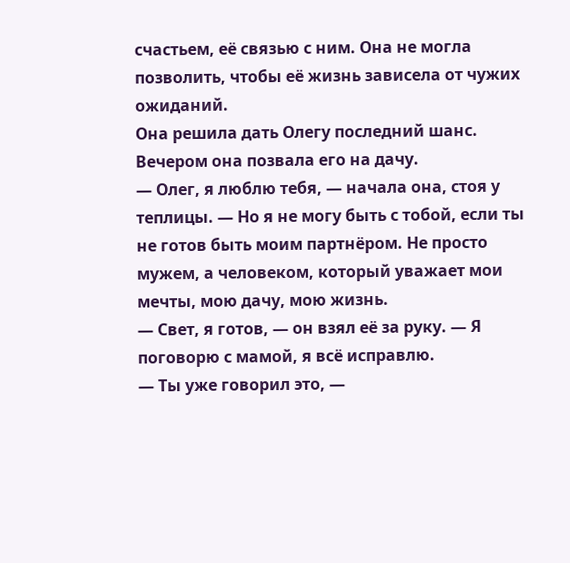счастьем, её связью с ним. Она не могла позволить, чтобы её жизнь зависела от чужих ожиданий.
Она решила дать Олегу последний шанс. Вечером она позвала его на дачу.
— Олег, я люблю тебя, — начала она, стоя у теплицы. — Но я не могу быть с тобой, если ты не готов быть моим партнёром. Не просто мужем, а человеком, который уважает мои мечты, мою дачу, мою жизнь.
— Свет, я готов, — он взял её за руку. — Я поговорю с мамой, я всё исправлю.
— Ты уже говорил это, —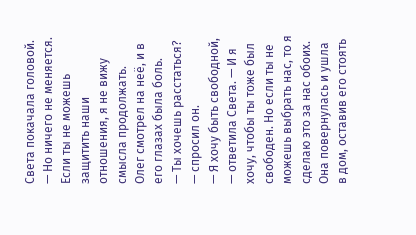Света покачала головой. — Но ничего не меняется. Если ты не можешь защитить наши отношения, я не вижу смысла продолжать.
Олег смотрел на неё, и в его глазах была боль.
— Ты хочешь расстаться? — спросил он.
— Я хочу быть свободной, — ответила Света. — И я хочу, чтобы ты тоже был свободен. Но если ты не можешь выбрать нас, то я сделаю это за нас обоих.
Она повернулась и ушла в дом, оставив его стоять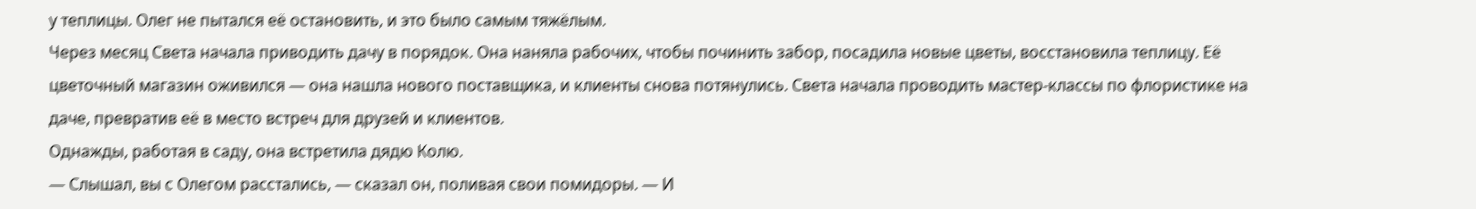у теплицы. Олег не пытался её остановить, и это было самым тяжёлым.
Через месяц Света начала приводить дачу в порядок. Она наняла рабочих, чтобы починить забор, посадила новые цветы, восстановила теплицу. Её цветочный магазин оживился — она нашла нового поставщика, и клиенты снова потянулись. Света начала проводить мастер-классы по флористике на даче, превратив её в место встреч для друзей и клиентов.
Однажды, работая в саду, она встретила дядю Колю.
— Слышал, вы с Олегом расстались, — сказал он, поливая свои помидоры. — И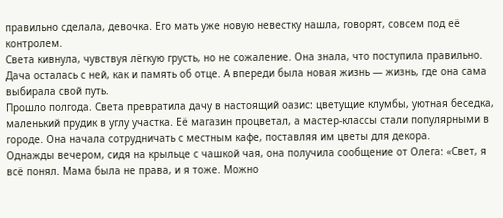правильно сделала, девочка. Его мать уже новую невестку нашла, говорят, совсем под её контролем.
Света кивнула, чувствуя лёгкую грусть, но не сожаление. Она знала, что поступила правильно. Дача осталась с ней, как и память об отце. А впереди была новая жизнь — жизнь, где она сама выбирала свой путь.
Прошло полгода. Света превратила дачу в настоящий оазис: цветущие клумбы, уютная беседка, маленький прудик в углу участка. Её магазин процветал, а мастер-классы стали популярными в городе. Она начала сотрудничать с местным кафе, поставляя им цветы для декора.
Однажды вечером, сидя на крыльце с чашкой чая, она получила сообщение от Олега: «Свет, я всё понял. Мама была не права, и я тоже. Можно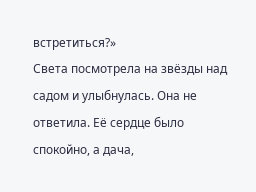встретиться?»
Света посмотрела на звёзды над садом и улыбнулась. Она не ответила. Её сердце было спокойно, а дача,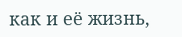как и её жизнь,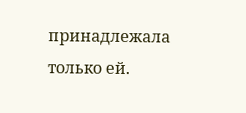принадлежала только ей.